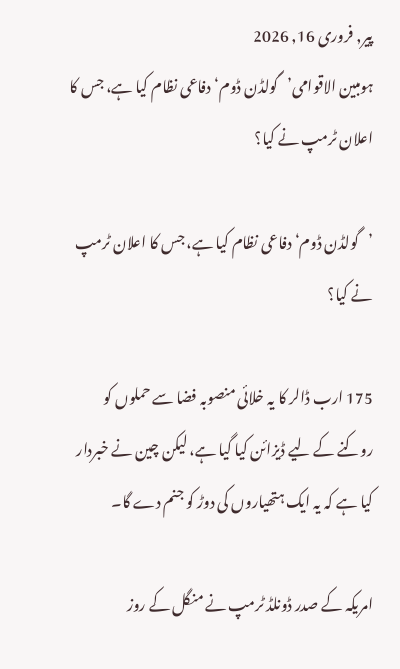پیر, فروری 16, 2026
ہومبین الاقوامی’گولڈن ڈوم‘ دفاعی نظام کیا ہے، جس کا اعلان ٹرمپ نے کیا؟

’گولڈن ڈوم‘ دفاعی نظام کیا ہے، جس کا اعلان ٹرمپ نے کیا؟

175 ارب ڈالر کا یہ خلائی منصوبہ فضا سے حملوں کو روکنے کے لیے ڈیزائن کیا گیا ہے، لیکن چین نے خبردار کیا ہے کہ یہ ایک ہتھیاروں کی دوڑ کو جنم دے گا۔

امریکہ کے صدر ڈونلڈ ٹرمپ نے منگل کے روز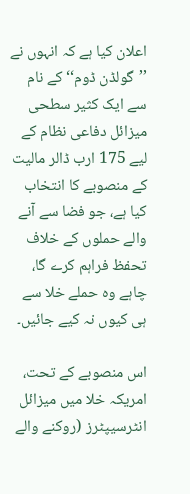اعلان کیا ہے کہ انہوں نے ’’گولڈن ڈوم‘‘ کے نام سے ایک کثیر سطحی میزائل دفاعی نظام کے لیے 175 ارب ڈالر مالیت کے منصوبے کا انتخاب کیا ہے، جو فضا سے آنے والے حملوں کے خلاف تحفظ فراہم کرے گا، چاہے وہ حملے خلا سے ہی کیوں نہ کیے جائیں۔

اس منصوبے کے تحت، امریکہ خلا میں میزائل انٹرسیپٹرز (روکنے والے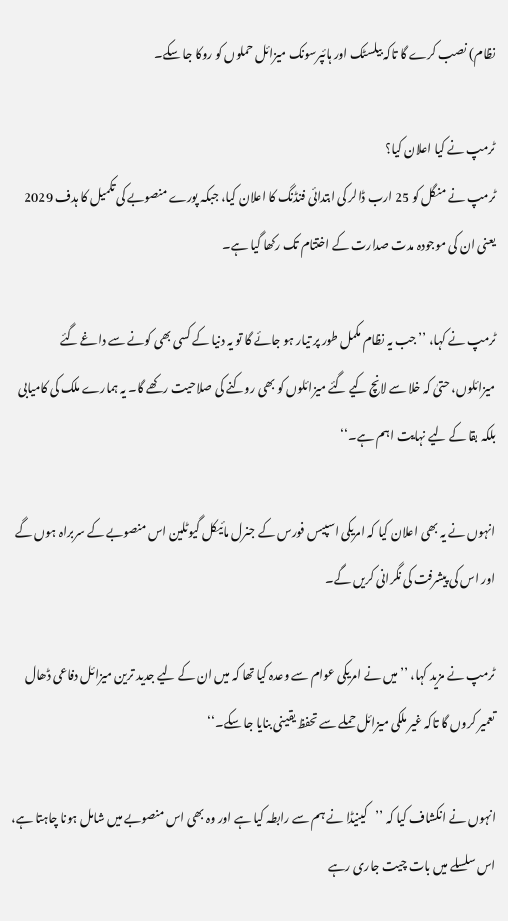نظام) نصب کرے گا تاکہ بیلسٹک اور ہائپرسونک میزائل حملوں کو روکا جا سکے۔

ٹرمپ نے کیا اعلان کیا؟
ٹرمپ نے منگل کو 25 ارب ڈالر کی ابتدائی فنڈنگ کا اعلان کیا، جبکہ پورے منصوبے کی تکمیل کا ہدف 2029 یعنی ان کی موجودہ مدت صدارت کے اختتام تک رکھا گیا ہے۔

ٹرمپ نے کہا، ’’جب یہ نظام مکمل طور پر تیار ہو جائے گا تو یہ دنیا کے کسی بھی کونے سے داغے گئے میزائلوں، حتیٰ کہ خلا سے لانچ کیے گئے میزائلوں کو بھی روکنے کی صلاحیت رکھے گا۔ یہ ہمارے ملک کی کامیابی بلکہ بقا کے لیے نہایت اہم ہے۔‘‘

انہوں نے یہ بھی اعلان کیا کہ امریکی اسپیس فورس کے جنرل مائیکل گیوٹلین اس منصوبے کے سربراہ ہوں گے اور اس کی پیشرفت کی نگرانی کریں گے۔

ٹرمپ نے مزید کہا، ’’میں نے امریکی عوام سے وعدہ کیا تھا کہ میں ان کے لیے جدید ترین میزائل دفاعی ڈھال تعمیر کروں گا تاکہ غیر ملکی میزائل حملے سے تحفظ یقینی بنایا جا سکے۔‘‘

انہوں نے انکشاف کیا کہ ’’کینیڈا نے ہم سے رابطہ کیا ہے اور وہ بھی اس منصوبے میں شامل ہونا چاہتا ہے، اس سلسلے میں بات چیت جاری رہے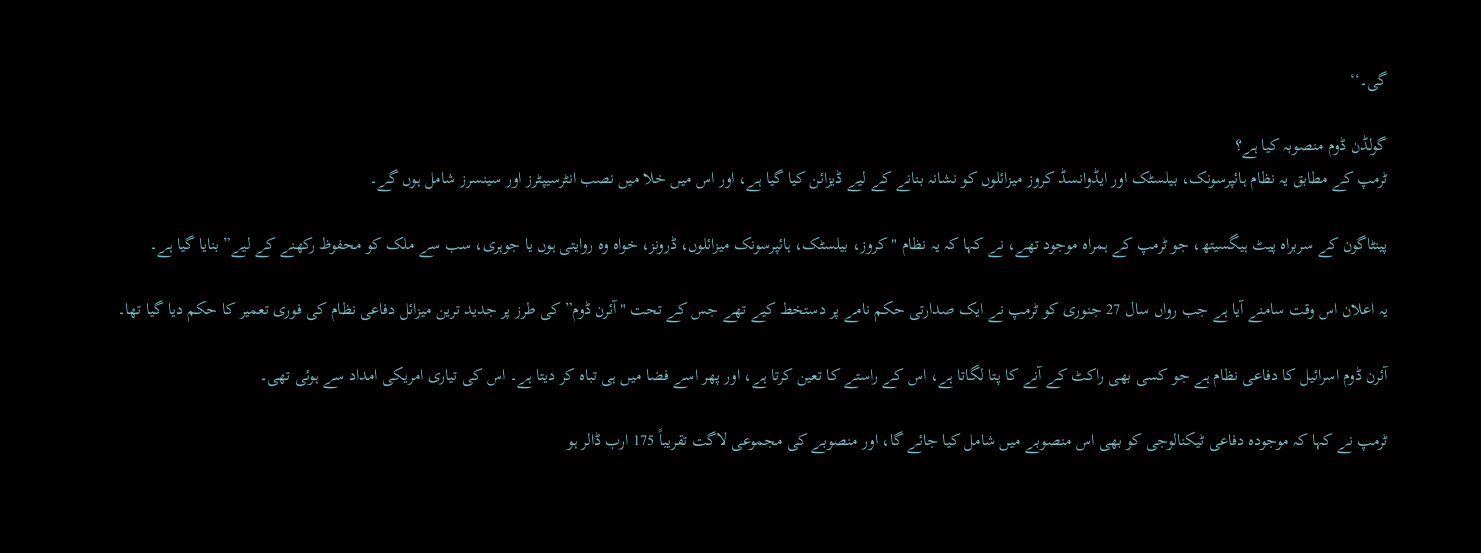گی۔‘‘

گولڈن ڈوم منصوبہ کیا ہے؟
ٹرمپ کے مطابق یہ نظام ہائپرسونک، بیلسٹک اور ایڈوانسڈ کروز میزائلوں کو نشانہ بنانے کے لیے ڈیزائن کیا گیا ہے، اور اس میں خلا میں نصب انٹرسیپٹرز اور سینسرز شامل ہوں گے۔

پینٹاگون کے سربراہ پیٹ ہیگسیتھ، جو ٹرمپ کے ہمراہ موجود تھے، نے کہا کہ یہ نظام "کروز، بیلسٹک، ہائپرسونک میزائلوں، ڈرونز، خواہ وہ روایتی ہوں یا جوہری، سب سے ملک کو محفوظ رکھنے کے لیے” بنایا گیا ہے۔

یہ اعلان اس وقت سامنے آیا ہے جب رواں سال 27 جنوری کو ٹرمپ نے ایک صدارتی حکم نامے پر دستخط کیے تھے جس کے تحت "آئرن ڈوم” کی طرز پر جدید ترین میزائل دفاعی نظام کی فوری تعمیر کا حکم دیا گیا تھا۔

آئرن ڈوم اسرائیل کا دفاعی نظام ہے جو کسی بھی راکٹ کے آنے کا پتا لگاتا ہے، اس کے راستے کا تعین کرتا ہے، اور پھر اسے فضا میں ہی تباہ کر دیتا ہے۔ اس کی تیاری امریکی امداد سے ہوئی تھی۔

ٹرمپ نے کہا کہ موجودہ دفاعی ٹیکنالوجی کو بھی اس منصوبے میں شامل کیا جائے گا، اور منصوبے کی مجموعی لاگت تقریباً 175 ارب ڈالر ہو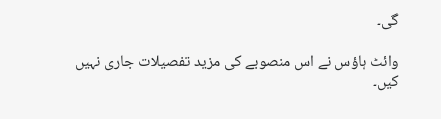گی۔

وائٹ ہاؤس نے اس منصوبے کی مزید تفصیلات جاری نہیں کیں۔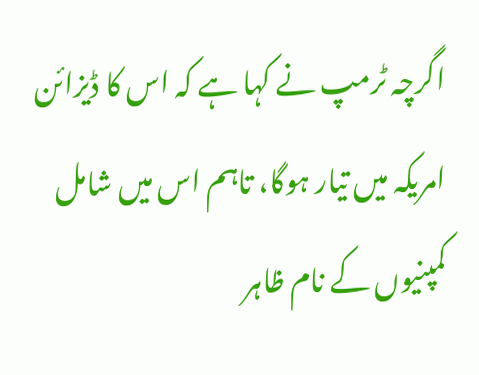اگرچہ ٹرمپ نے کہا ہے کہ اس کا ڈیزائن امریکہ میں تیار ہوگا، تاہم اس میں شامل کمپنیوں کے نام ظاہر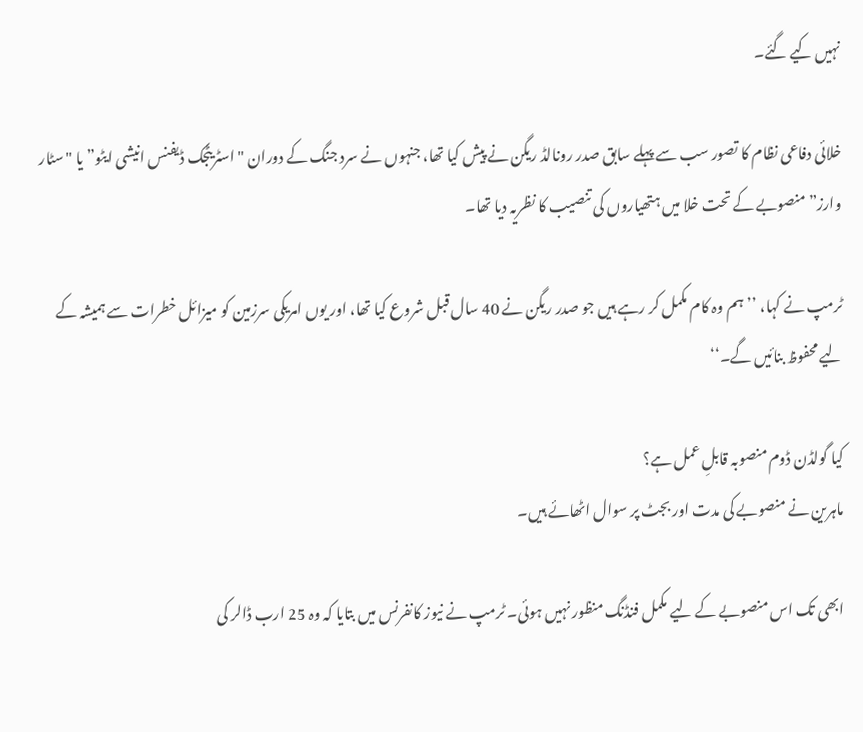نہیں کیے گئے۔

خلائی دفاعی نظام کا تصور سب سے پہلے سابق صدر رونالڈ ریگن نے پیش کیا تھا، جنہوں نے سرد جنگ کے دوران "اسٹریٹجک ڈیفنس انیشی ایٹو” یا "سٹار وارز” منصوبے کے تحت خلا میں ہتھیاروں کی تنصیب کا نظریہ دیا تھا۔

ٹرمپ نے کہا، ’’ہم وہ کام مکمل کر رہے ہیں جو صدر ریگن نے 40 سال قبل شروع کیا تھا، اور یوں امریکی سرزمین کو میزائل خطرات سے ہمیشہ کے لیے محفوظ بنائیں گے۔‘‘

کیا گولڈن ڈوم منصوبہ قابلِ عمل ہے؟
ماہرین نے منصوبے کی مدت اور بجٹ پر سوال اٹھائے ہیں۔

ابھی تک اس منصوبے کے لیے مکمل فنڈنگ منظور نہیں ہوئی۔ ٹرمپ نے نیوز کانفرنس میں بتایا کہ وہ 25 ارب ڈالر کی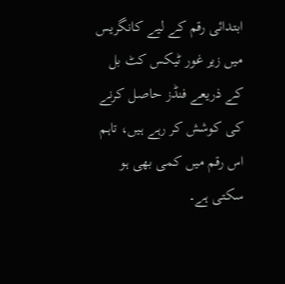ابتدائی رقم کے لیے کانگریس میں زیر غور ٹیکس کٹ بل کے ذریعے فنڈز حاصل کرنے کی کوشش کر رہے ہیں، تاہم اس رقم میں کمی بھی ہو سکتی ہے۔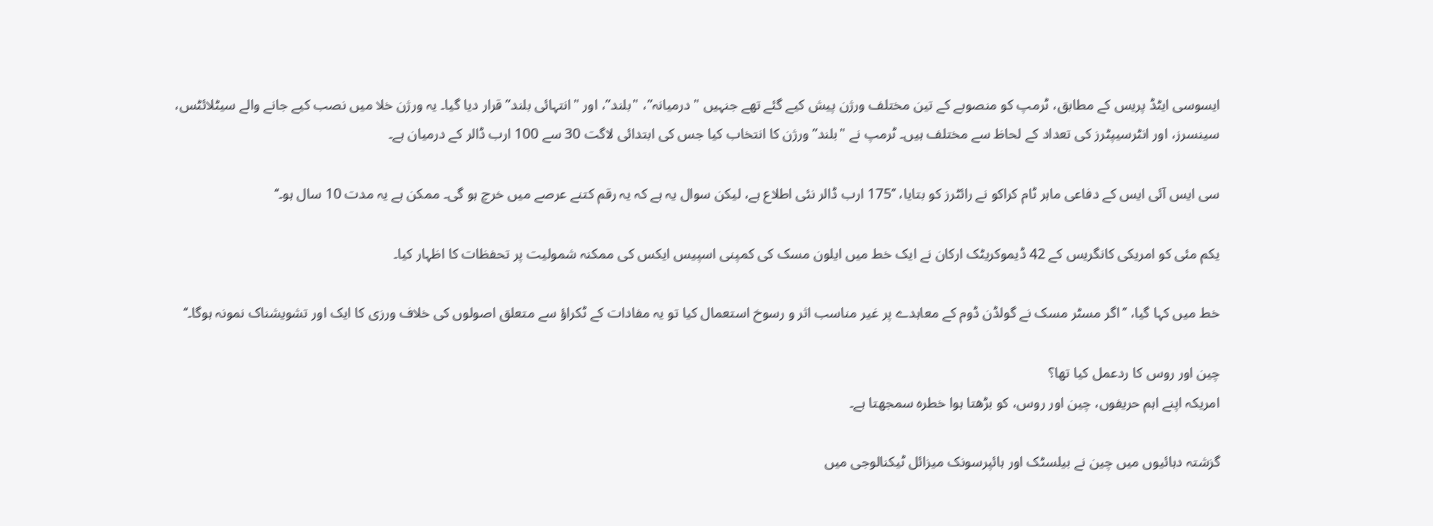ایسوسی ایٹڈ پریس کے مطابق، ٹرمپ کو منصوبے کے تین مختلف ورژن پیش کیے گئے تھے جنہیں "درمیانہ”، "بلند”، اور "انتہائی بلند” قرار دیا گیا۔ یہ ورژن خلا میں نصب کیے جانے والے سیٹلائٹس، سینسرز، اور انٹرسیپٹرز کی تعداد کے لحاظ سے مختلف ہیں۔ ٹرمپ نے "بلند” ورژن کا انتخاب کیا جس کی ابتدائی لاگت 30 سے 100 ارب ڈالر کے درمیان ہے۔

سی ایس آئی ایس کے دفاعی ماہر ٹام کراکو نے رائٹرز کو بتایا، ’’175 ارب ڈالر نئی اطلاع ہے، لیکن سوال یہ ہے کہ یہ رقم کتنے عرصے میں خرچ ہو گی۔ ممکن ہے یہ مدت 10 سال ہو۔‘‘

یکم مئی کو امریکی کانگریس کے 42 ڈیموکریٹک ارکان نے ایک خط میں ایلون مسک کی کمپنی اسپیس ایکس کی ممکنہ شمولیت پر تحفظات کا اظہار کیا۔

خط میں کہا گیا، ’’اگر مسٹر مسک نے گولڈن ڈوم کے معاہدے پر غیر مناسب اثر و رسوخ استعمال کیا تو یہ مفادات کے ٹکراؤ سے متعلق اصولوں کی خلاف ورزی کا ایک اور تشویشناک نمونہ ہوگا۔‘‘

چین اور روس کا ردعمل کیا تھا؟
امریکہ اپنے اہم حریفوں، چین اور روس، کو بڑھتا ہوا خطرہ سمجھتا ہے۔

گزشتہ دہائیوں میں چین نے بیلسٹک اور ہائپرسونک میزائل ٹیکنالوجی میں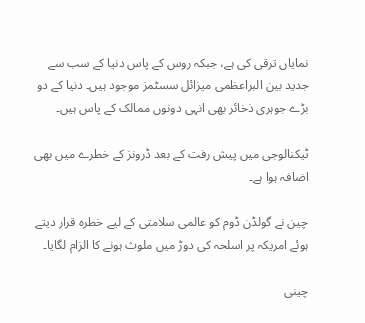نمایاں ترقی کی ہے، جبکہ روس کے پاس دنیا کے سب سے جدید بین البراعظمی میزائل سسٹمز موجود ہیں۔ دنیا کے دو بڑے جوہری ذخائر بھی انہی دونوں ممالک کے پاس ہیں۔

ٹیکنالوجی میں پیش رفت کے بعد ڈرونز کے خطرے میں بھی اضافہ ہوا ہے۔

چین نے گولڈن ڈوم کو عالمی سلامتی کے لیے خطرہ قرار دیتے ہوئے امریکہ پر اسلحہ کی دوڑ میں ملوث ہونے کا الزام لگایا۔

چینی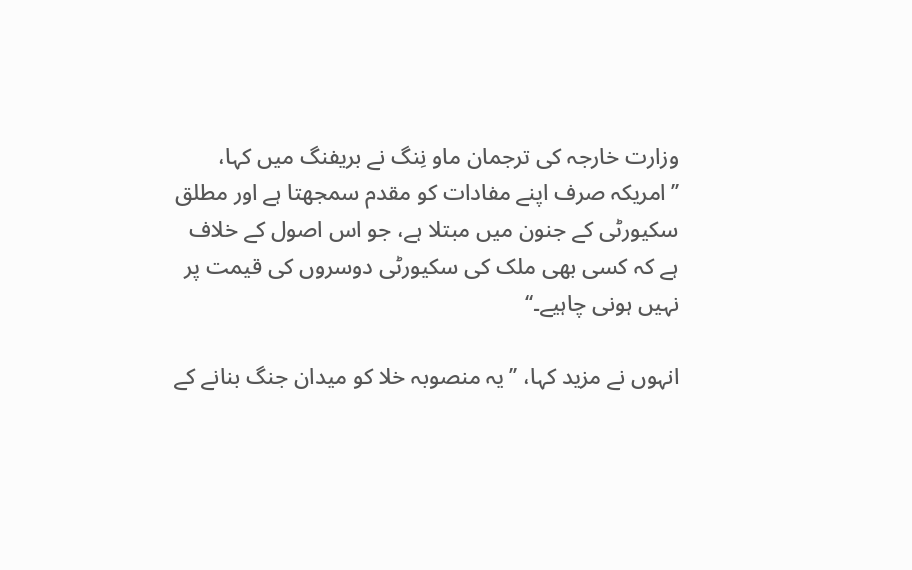وزارت خارجہ کی ترجمان ماو نِنگ نے بریفنگ میں کہا، ’’امریکہ صرف اپنے مفادات کو مقدم سمجھتا ہے اور مطلق سکیورٹی کے جنون میں مبتلا ہے، جو اس اصول کے خلاف ہے کہ کسی بھی ملک کی سکیورٹی دوسروں کی قیمت پر نہیں ہونی چاہیے۔‘‘

انہوں نے مزید کہا، ’’یہ منصوبہ خلا کو میدان جنگ بنانے کے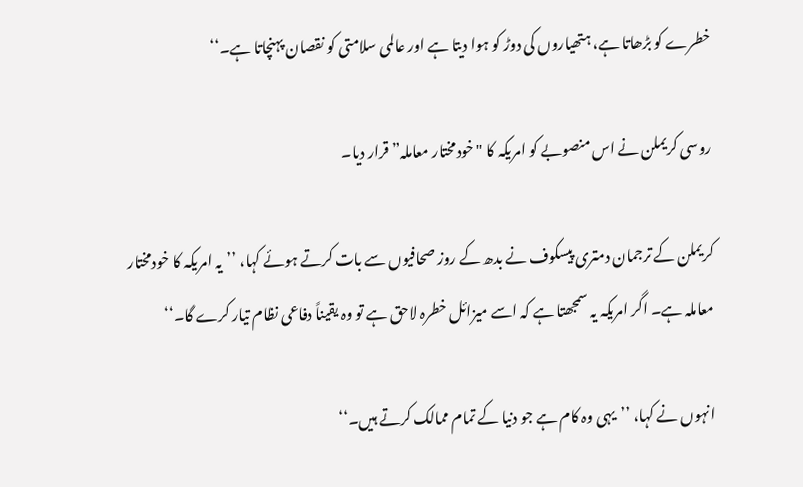خطرے کو بڑھاتا ہے، ہتھیاروں کی دوڑ کو ہوا دیتا ہے اور عالمی سلامتی کو نقصان پہنچاتا ہے۔‘‘

روسی کریملن نے اس منصوبے کو امریکہ کا "خودمختار معاملہ” قرار دیا۔

کریملن کے ترجمان دمتری پیسکوف نے بدھ کے روز صحافیوں سے بات کرتے ہوئے کہا، ’’یہ امریکہ کا خودمختار معاملہ ہے۔ اگر امریکہ یہ سمجھتا ہے کہ اسے میزائل خطرہ لاحق ہے تو وہ یقیناً دفاعی نظام تیار کرے گا۔‘‘

انہوں نے کہا، ’’یہی وہ کام ہے جو دنیا کے تمام ممالک کرتے ہیں۔‘‘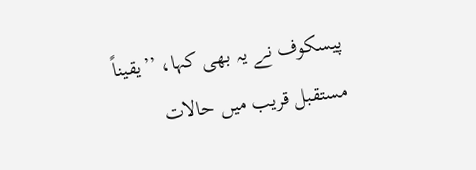پیسکوف نے یہ بھی کہا، ’’یقیناً مستقبل قریب میں حالات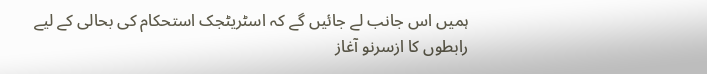ہمیں اس جانب لے جائیں گے کہ اسٹریٹجک استحکام کی بحالی کے لیے رابطوں کا ازسرنو آغاز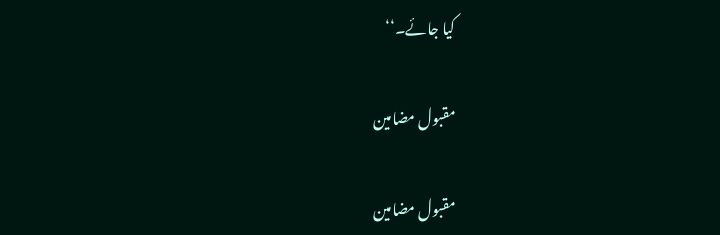کیا جائے۔‘‘

مقبول مضامین

مقبول مضامین